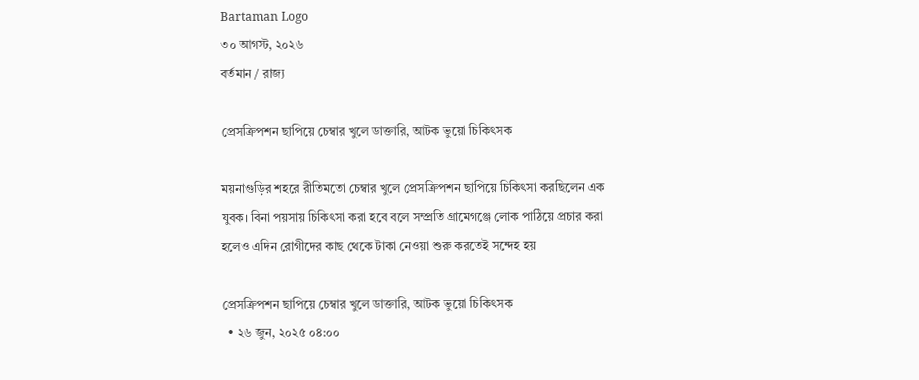Bartaman Logo
৩০ আগস্ট, ২০২৬
বর্তমান / রাজ্য

প্রেসক্রিপশন ছাপিয়ে চেম্বার খুলে ডাক্তারি, আটক ভুয়ো চিকিৎসক

ময়নাগুড়ির শহরে রীতিমতো চেম্বার খুলে প্রেসক্রিপশন ছাপিয়ে চিকিৎসা করছিলেন এক যুবক। বিনা পয়সায় চিকিৎসা করা হবে বলে সম্প্রতি গ্রামেগঞ্জে লোক পাঠিয়ে প্রচার করা হলেও এদিন রোগীদের কাছ থেকে টাকা নেওয়া শুরু করতেই সন্দেহ হয়

প্রেসক্রিপশন ছাপিয়ে চেম্বার খুলে ডাক্তারি, আটক ভুয়ো চিকিৎসক
  • ২৬ জুন, ২০২৫ ০৪:০০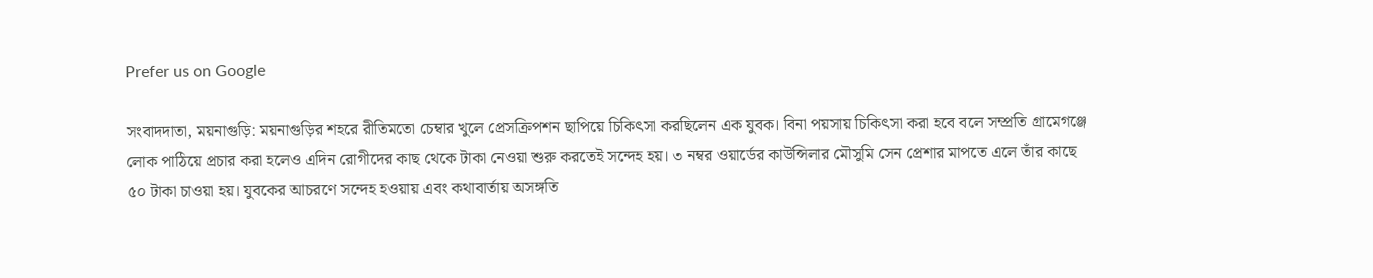Prefer us on Google

সংবাদদাতা, ময়নাগুড়ি: ময়নাগুড়ির শহরে রীতিমতো চেম্বার খুলে প্রেসক্রিপশন ছাপিয়ে চিকিৎসা করছিলেন এক যুবক। বিনা পয়সায় চিকিৎসা করা হবে বলে সম্প্রতি গ্রামেগঞ্জে লোক পাঠিয়ে প্রচার করা হলেও এদিন রোগীদের কাছ থেকে টাকা নেওয়া শুরু করতেই সন্দেহ হয়। ৩ নম্বর ওয়ার্ডের কাউন্সিলার মৌসুমি সেন প্রেশার মাপতে এলে তাঁর কাছে ৫০ টাকা চাওয়া হয়। যুবকের আচরণে সন্দেহ হওয়ায় এবং কথাবার্তায় অসঙ্গতি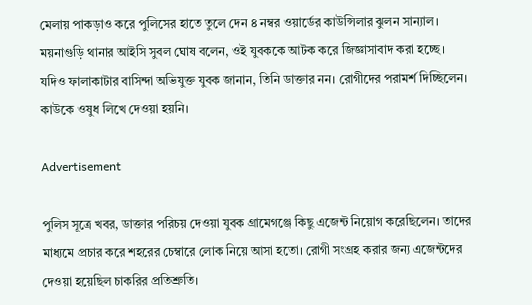মেলায় পাকড়াও করে পুলিসের হাতে তুলে দেন ৪ নম্বর ওয়ার্ডের কাউন্সিলার ঝুলন সান্যাল। ময়নাগুড়ি থানার আইসি সুবল ঘোষ বলেন, ওই যুবককে আটক করে জিজ্ঞাসাবাদ করা হচ্ছে। যদিও ফালাকাটার বাসিন্দা অভিযুক্ত যুবক জানান, তিনি ডাক্তার নন। রোগীদের পরামর্শ দিচ্ছিলেন। কাউকে ওষুধ লিখে দেওয়া হয়নি।

Advertisement

পুলিস সূত্রে খবর, ডাক্তার পরিচয় দেওয়া যুবক গ্রামেগঞ্জে কিছু এজেন্ট নিয়োগ করেছিলেন। তাদের মাধ্যমে প্রচার করে শহরের চেম্বারে লোক নিয়ে আসা হতো। রোগী সংগ্রহ করার জন্য এজেন্টদের দেওয়া হয়েছিল চাকরির প্রতিশ্রুতি।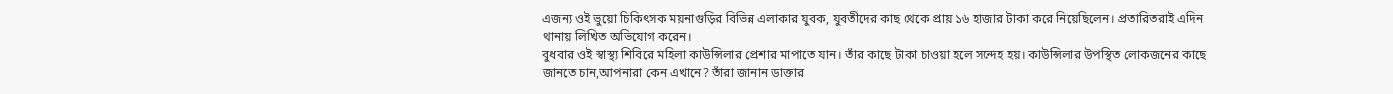এজন্য ওই ভুয়ো চিকিৎসক ময়নাগুড়ির বিভিন্ন এলাকার যুবক, যুবতীদের কাছ থেকে প্রায় ১৬ হাজার টাকা করে নিয়েছিলেন। প্রতারিতরাই এদিন থানায় লিখিত অভিযোগ করেন।
বুধবার ওই স্বাস্থ্য শিবিরে মহিলা কাউন্সিলার প্রেশার মাপাতে যান। তাঁর কাছে টাকা চাওয়া হলে সন্দেহ হয়। কাউন্সিলার উপস্থিত লোকজনের কাছে জানতে চান,আপনারা কেন এখানে? তাঁরা জানান ডাক্তার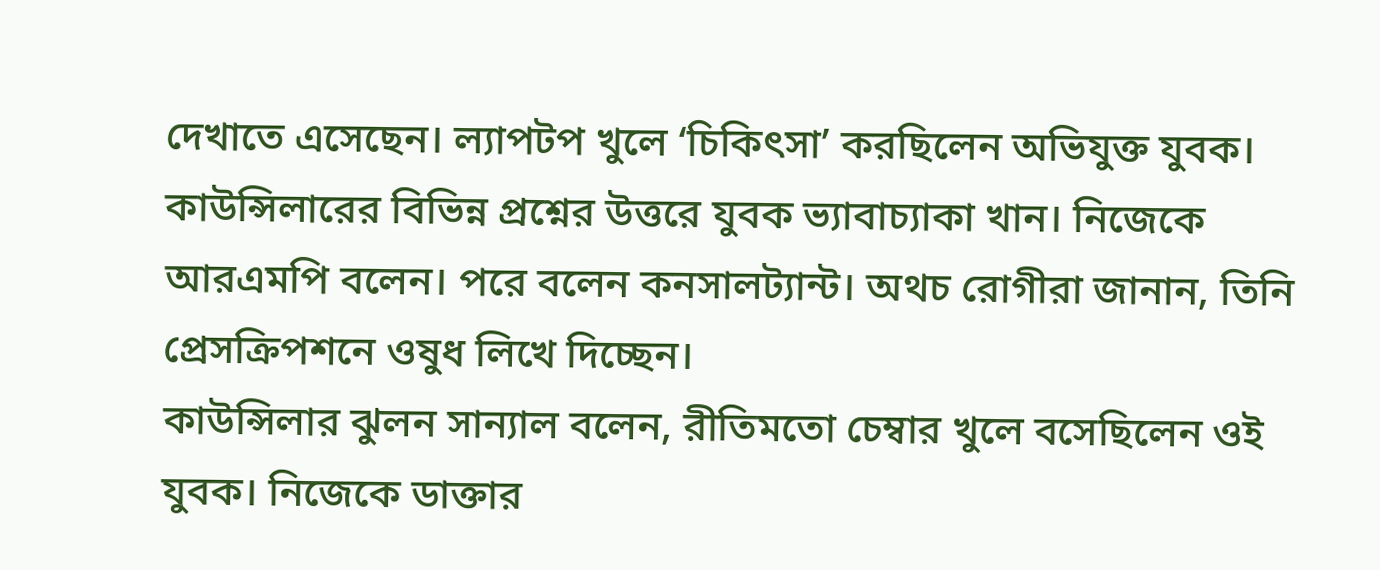দেখাতে এসেছেন। ল্যাপটপ খুলে ‘চিকিৎসা’ করছিলেন অভিযুক্ত যুবক। কাউন্সিলারের বিভিন্ন প্রশ্নের উত্তরে যুবক ভ্যাবাচ্যাকা খান। নিজেকে আরএমপি বলেন। পরে বলেন কনসালট্যান্ট। অথচ রোগীরা জানান, তিনি প্রেসক্রিপশনে ওষুধ লিখে দিচ্ছেন।
কাউন্সিলার ঝুলন সান্যাল বলেন, রীতিমতো চেম্বার খুলে বসেছিলেন ওই যুবক। নিজেকে ডাক্তার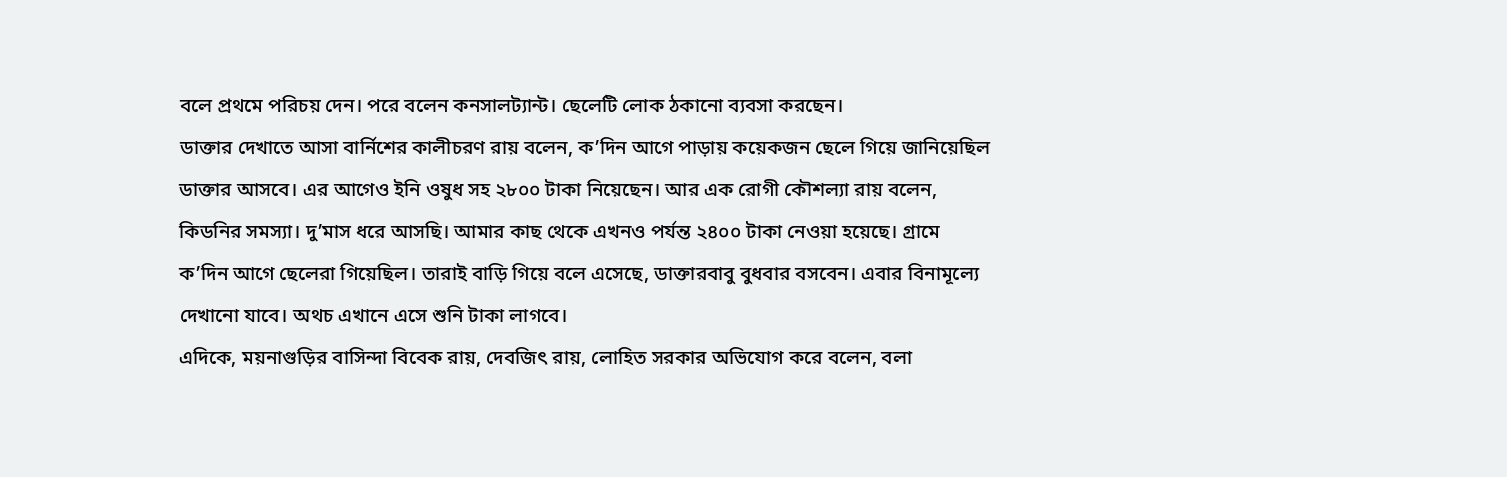বলে প্রথমে পরিচয় দেন। পরে বলেন কনসালট্যান্ট। ছেলেটি লোক ঠকানো ব্যবসা করছেন।
ডাক্তার দেখাতে আসা বার্নিশের কালীচরণ রায় বলেন, ক’দিন আগে পাড়ায় কয়েকজন ছেলে গিয়ে জানিয়েছিল ডাক্তার আসবে। এর আগেও ইনি ওষুধ সহ ২৮০০ টাকা নিয়েছেন। আর এক রোগী কৌশল্যা রায় বলেন, কিডনির সমস্যা। দু’মাস ধরে আসছি। আমার কাছ থেকে এখনও পর্যন্ত ২৪০০ টাকা নেওয়া হয়েছে। গ্রামে ক’দিন আগে ছেলেরা গিয়েছিল। তারাই বাড়ি গিয়ে বলে এসেছে, ডাক্তারবাবু বুধবার বসবেন। এবার বিনামূল্যে দেখানো যাবে। অথচ এখানে এসে শুনি টাকা লাগবে।
এদিকে, ময়নাগুড়ির বাসিন্দা বিবেক রায়, দেবজিৎ রায়, লোহিত সরকার অভিযোগ করে বলেন, বলা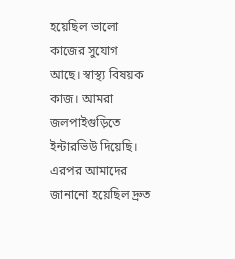হয়েছিল ভালো কাজের সুযোগ আছে। স্বাস্থ্য বিষয়ক কাজ। আমরা জলপাইগুড়িতে ইন্টারভিউ দিয়েছি। এরপর আমাদের জানানো হয়েছিল দ্রুত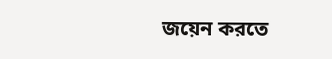জয়েন করতে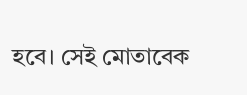হবে। সেই মোতাবেক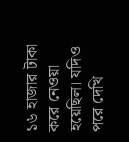১৬ হাজার টাকা করে নেওয়া হয়েছিল। যদিও পরে দেখি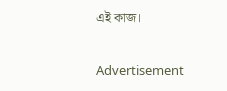এই কাজ।

Advertisement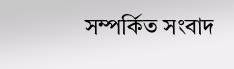সম্পর্কিত সংবাদ